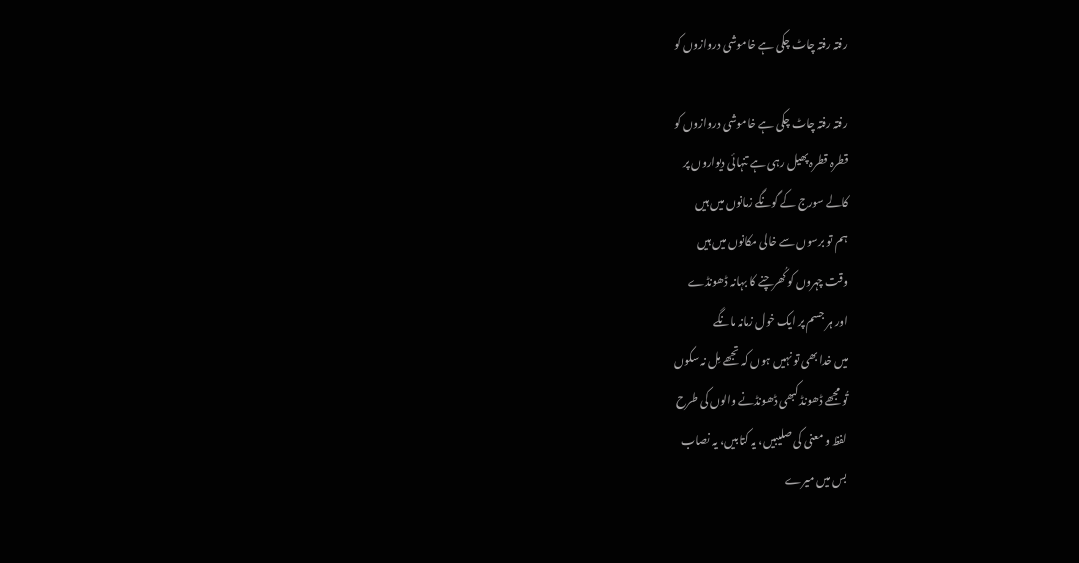رفتہ رفتہ چاٹ چکی ہے خاموشی دروازوں کو

رفتہ رفتہ چاٹ چکی ہے خاموشی دروازوں کو
قطرہ قطرہ پھیل رہی ہے تنہائی دیواروں پر
کالے سورج کے گونگے زمانوں میں ہیں
ہم تو برسوں سے خالی مکانوں میں ہیں
وقت چہروں کو کُھرچنے کا بہانہ ڈھونڈے
اور ہر جسم پر ایک خول زمانہ مانگے
میں خدا بھی تو نہیں ہوں کہ تجھے مِل نہ سکوں
تُو مجھے ڈھونڈ کبھی ڈھونڈنے والوں کی طرح
لفظ و معنی کی صلیبیں، یہ کتابیں، یہ نصاب
بس میں میرے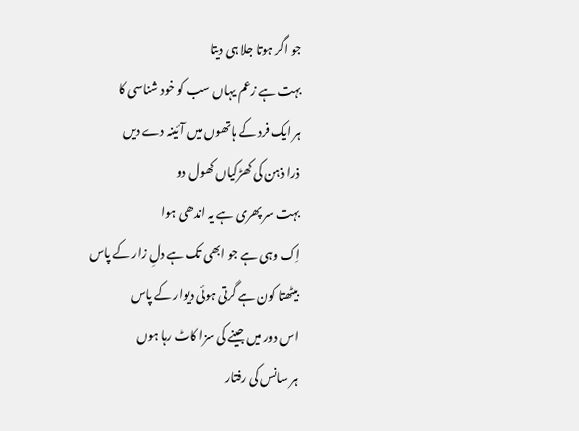جو اگر ہوتا جلا ہی دیتا
بہت ہے زعم یہاں سب کو خود شناسی کا
ہر ایک فرد کے ہاتھوں میں آئینہ دے دیں
ذرا ذہن کی کھڑکیاں کھول دو
بہت سر پھری ہے یہ اندھی ہوا
اِک وہی ہے جو ابھی تک ہے دلِ زار کے پاس
بیٹھتا کون ہے گرتی ہوئی دیوار کے پاس
اس دور میں جینے کی سزا کاٹ رہا ہوں
ہر سانس کی رفتار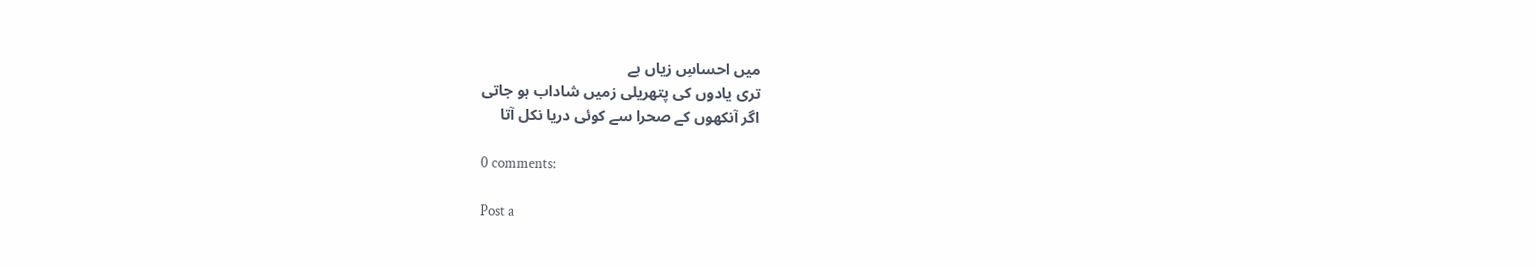میں احساسِ زیاں ہے
تری یادوں کی پتھریلی زمیں شاداب ہو جاتی
اگر آنکھوں کے صحرا سے کوئی دریا نکل آتا

0 comments:

Post a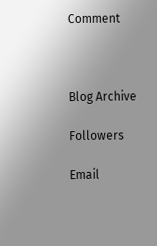Comment



Blog Archive

Followers

Email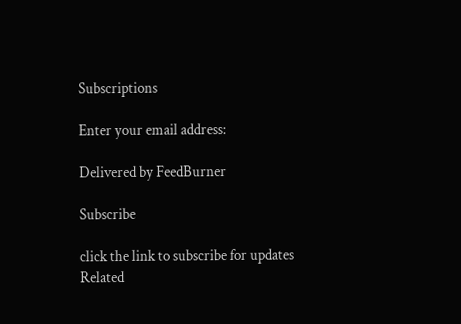Subscriptions

Enter your email address:

Delivered by FeedBurner

Subscribe

click the link to subscribe for updates
Related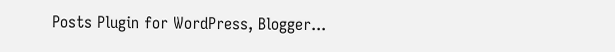Posts Plugin for WordPress, Blogger...